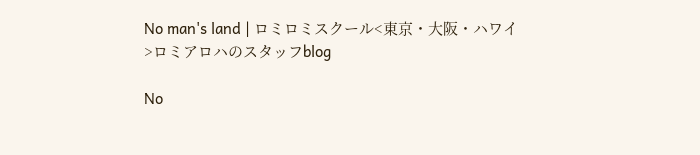No man's land | ロミロミスクール<東京・大阪・ハワイ>ロミアロハのスタッフblog

No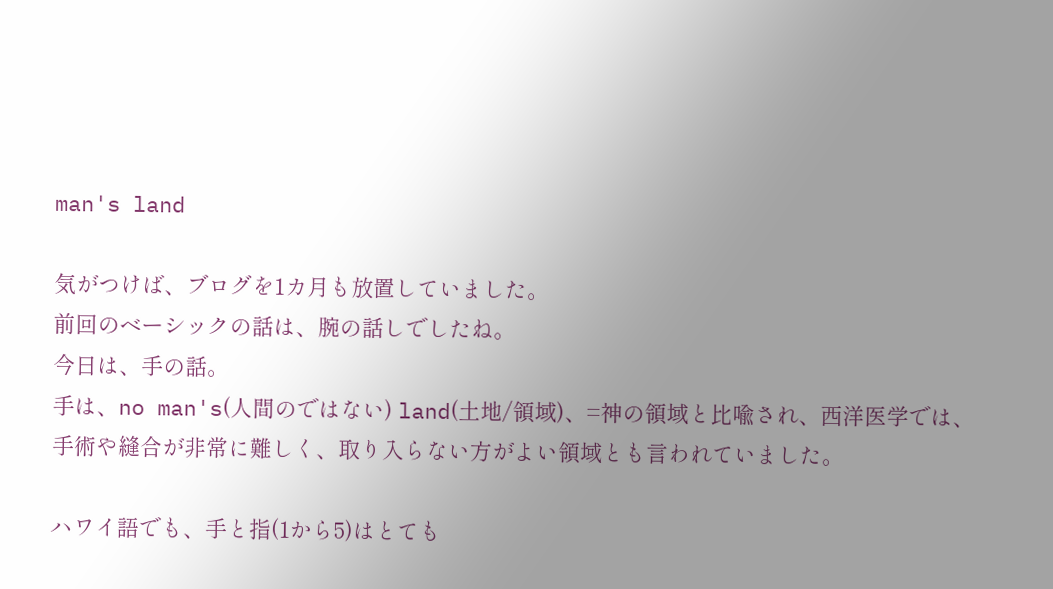man's land

気がつけば、ブログを1カ月も放置していました。
前回のベーシックの話は、腕の話しでしたね。
今日は、手の話。
手は、no man's(人間のではない) land(土地/領域)、=神の領域と比喩され、西洋医学では、手術や縫合が非常に難しく、取り入らない方がよい領域とも言われていました。

ハワイ語でも、手と指(1から5)はとても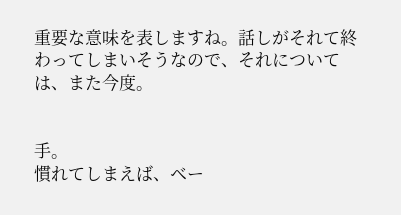重要な意味を表しますね。話しがそれて終わってしまいそうなので、それについては、また今度。


手。
慣れてしまえば、ベー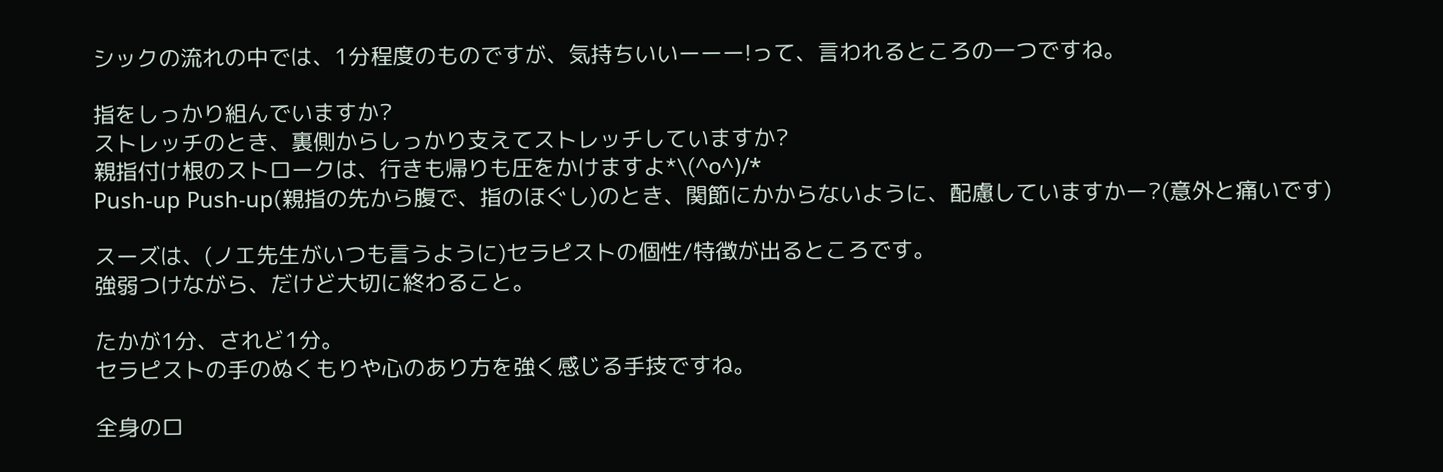シックの流れの中では、1分程度のものですが、気持ちいいーーー!って、言われるところの一つですね。

指をしっかり組んでいますか?
ストレッチのとき、裏側からしっかり支えてストレッチしていますか?
親指付け根のストロークは、行きも帰りも圧をかけますよ*\(^o^)/*
Push-up Push-up(親指の先から腹で、指のほぐし)のとき、関節にかからないように、配慮していますかー?(意外と痛いです)

スーズは、(ノエ先生がいつも言うように)セラピストの個性/特徴が出るところです。
強弱つけながら、だけど大切に終わること。

たかが1分、されど1分。
セラピストの手のぬくもりや心のあり方を強く感じる手技ですね。

全身のロ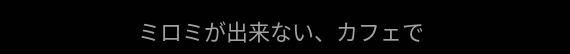ミロミが出来ない、カフェで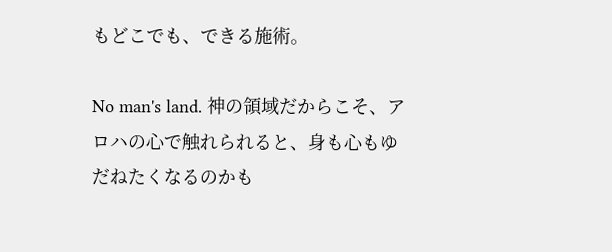もどこでも、できる施術。

No man's land. 神の領域だからこそ、アロハの心で触れられると、身も心もゆだねたくなるのかも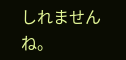しれませんね。